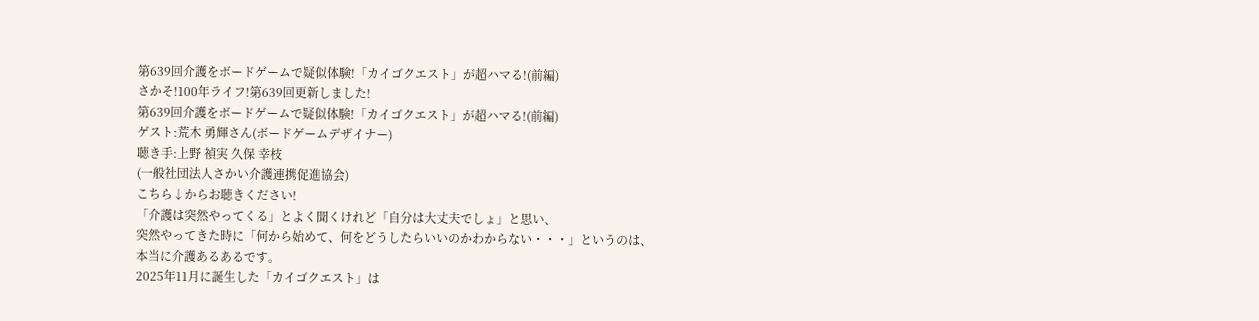第639回介護をボードゲームで疑似体験!「カイゴクエスト」が超ハマる!(前編)
さかそ!100年ライフ!第639回更新しました!
第639回介護をボードゲームで疑似体験!「カイゴクエスト」が超ハマる!(前編)
ゲスト:荒木 勇輝さん(ボードゲームデザイナー)
聴き手:上野 禎実 久保 幸枝
(一般社団法人さかい介護連携促進協会)
こちら↓からお聴きください!
「介護は突然やってくる」とよく聞くけれど「自分は大丈夫でしょ」と思い、
突然やってきた時に「何から始めて、何をどうしたらいいのかわからない・・・」というのは、
本当に介護あるあるです。
2025年11月に誕生した「カイゴクエスト」は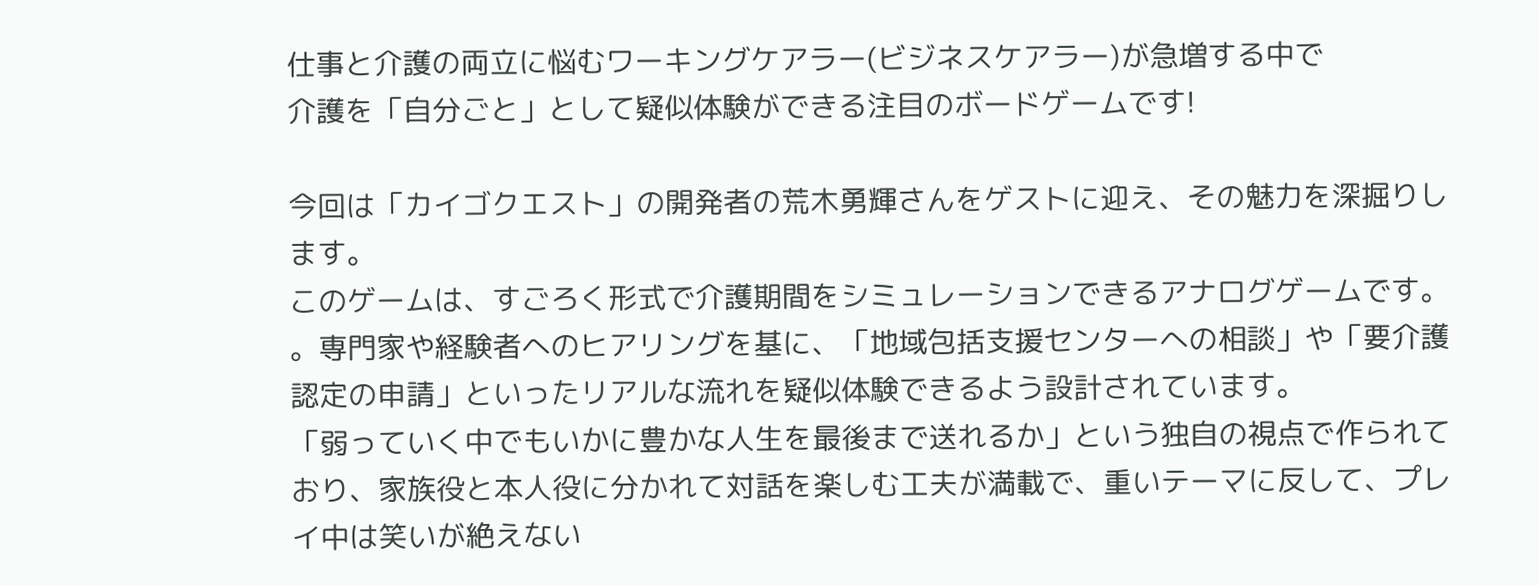仕事と介護の両立に悩むワーキングケアラー(ビジネスケアラー)が急増する中で
介護を「自分ごと」として疑似体験ができる注目のボードゲームです!

今回は「カイゴクエスト」の開発者の荒木勇輝さんをゲストに迎え、その魅力を深掘りします。
このゲームは、すごろく形式で介護期間をシミュレーションできるアナログゲームです。
。専門家や経験者へのヒアリングを基に、「地域包括支援センターへの相談」や「要介護認定の申請」といったリアルな流れを疑似体験できるよう設計されています。
「弱っていく中でもいかに豊かな人生を最後まで送れるか」という独自の視点で作られており、家族役と本人役に分かれて対話を楽しむ工夫が満載で、重いテーマに反して、プレイ中は笑いが絶えない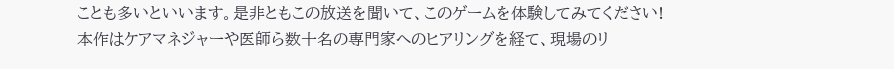ことも多いといいます。是非ともこの放送を聞いて、このゲームを体験してみてください!
本作はケアマネジャーや医師ら数十名の専門家へのヒアリングを経て、現場のリ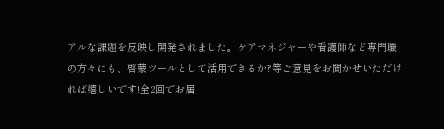アルな課題を反映し開発されました。ケアマネジャーや看護師など専門職の方々にも、啓蒙ツールとして活用できるか?等ご意見をお聞かせいただければ嬉しいです!全2回でお届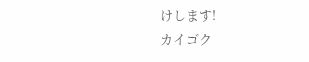けします!
カイゴク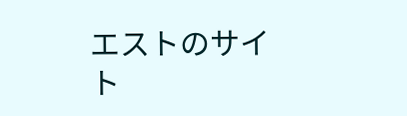エストのサイト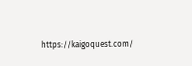https://kaigoquest.com/